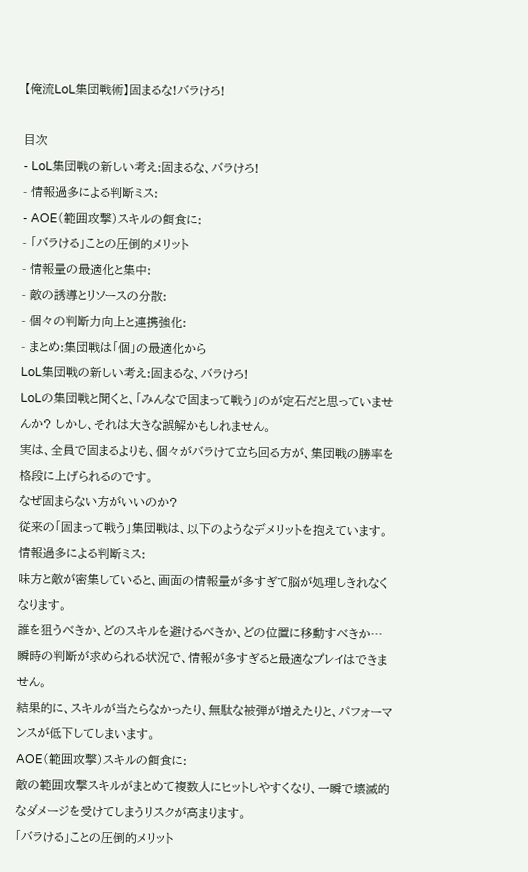【俺流LoL集団戦術】固まるな!バラけろ!

目次
- LoL集団戦の新しい考え:固まるな、バラけろ!
- 情報過多による判断ミス:
- AOE(範囲攻撃)スキルの餌食に:
- 「バラける」ことの圧倒的メリット
- 情報量の最適化と集中:
- 敵の誘導とリソースの分散:
- 個々の判断力向上と連携強化:
- まとめ:集団戦は「個」の最適化から
LoL集団戦の新しい考え:固まるな、バラけろ!
LoLの集団戦と聞くと、「みんなで固まって戦う」のが定石だと思っていませんか? しかし、それは大きな誤解かもしれません。
実は、全員で固まるよりも、個々がバラけて立ち回る方が、集団戦の勝率を格段に上げられるのです。
なぜ固まらない方がいいのか?
従来の「固まって戦う」集団戦は、以下のようなデメリットを抱えています。
情報過多による判断ミス:
味方と敵が密集していると、画面の情報量が多すぎて脳が処理しきれなくなります。
誰を狙うべきか、どのスキルを避けるべきか、どの位置に移動すべきか…瞬時の判断が求められる状況で、情報が多すぎると最適なプレイはできません。
結果的に、スキルが当たらなかったり、無駄な被弾が増えたりと、パフォーマンスが低下してしまいます。
AOE(範囲攻撃)スキルの餌食に:
敵の範囲攻撃スキルがまとめて複数人にヒットしやすくなり、一瞬で壊滅的なダメージを受けてしまうリスクが高まります。
「バラける」ことの圧倒的メリット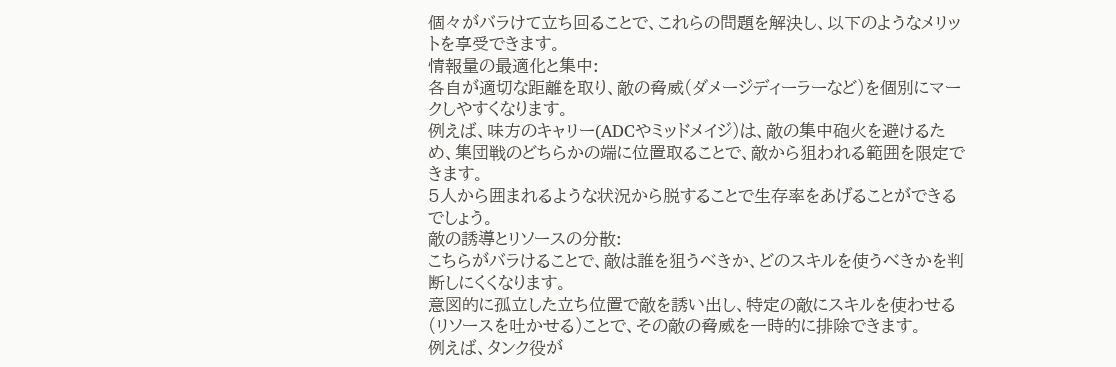個々がバラけて立ち回ることで、これらの問題を解決し、以下のようなメリットを享受できます。
情報量の最適化と集中:
各自が適切な距離を取り、敵の脅威(ダメージディーラーなど)を個別にマークしやすくなります。
例えば、味方のキャリー(ADCやミッドメイジ)は、敵の集中砲火を避けるため、集団戦のどちらかの端に位置取ることで、敵から狙われる範囲を限定できます。
5人から囲まれるような状況から脱することで生存率をあげることができるでしょう。
敵の誘導とリソースの分散:
こちらがバラけることで、敵は誰を狙うべきか、どのスキルを使うべきかを判断しにくくなります。
意図的に孤立した立ち位置で敵を誘い出し、特定の敵にスキルを使わせる(リソースを吐かせる)ことで、その敵の脅威を一時的に排除できます。
例えば、タンク役が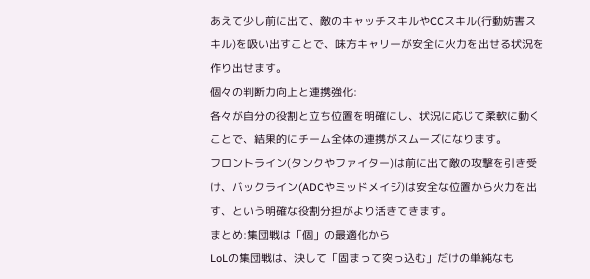あえて少し前に出て、敵のキャッチスキルやCCスキル(行動妨害スキル)を吸い出すことで、味方キャリーが安全に火力を出せる状況を作り出せます。
個々の判断力向上と連携強化:
各々が自分の役割と立ち位置を明確にし、状況に応じて柔軟に動くことで、結果的にチーム全体の連携がスムーズになります。
フロントライン(タンクやファイター)は前に出て敵の攻撃を引き受け、バックライン(ADCやミッドメイジ)は安全な位置から火力を出す、という明確な役割分担がより活きてきます。
まとめ:集団戦は「個」の最適化から
LoLの集団戦は、決して「固まって突っ込む」だけの単純なも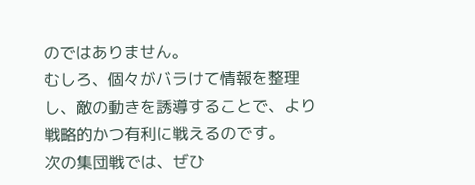のではありません。
むしろ、個々がバラけて情報を整理し、敵の動きを誘導することで、より戦略的かつ有利に戦えるのです。
次の集団戦では、ぜひ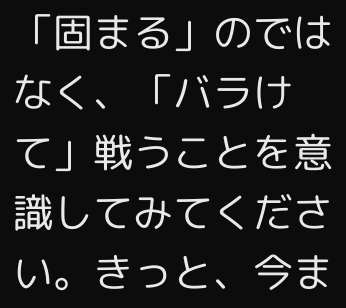「固まる」のではなく、「バラけて」戦うことを意識してみてください。きっと、今ま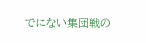でにない集団戦の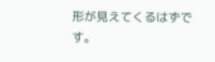形が見えてくるはずです。